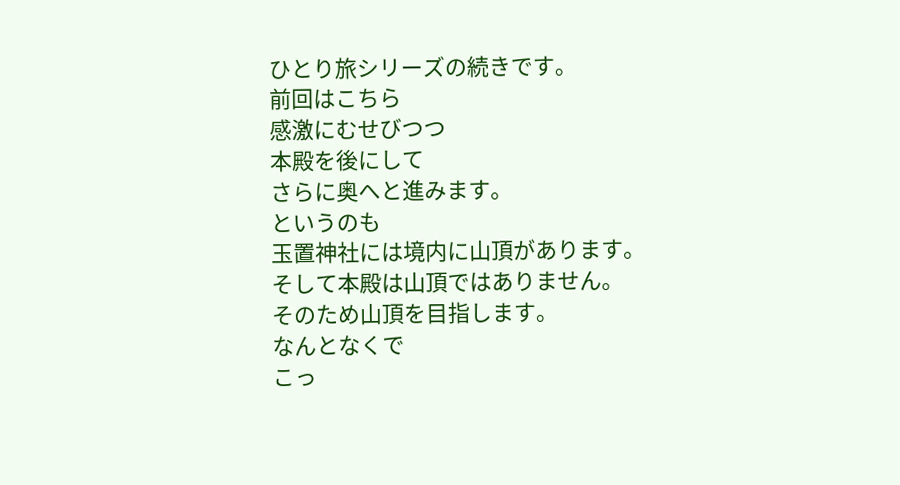ひとり旅シリーズの続きです。
前回はこちら
感激にむせびつつ
本殿を後にして
さらに奥へと進みます。
というのも
玉置神社には境内に山頂があります。
そして本殿は山頂ではありません。
そのため山頂を目指します。
なんとなくで
こっ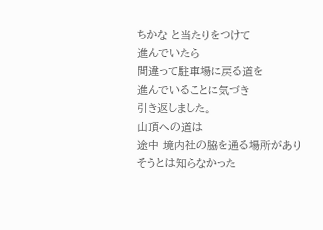ちかな と当たりをつけて
進んでいたら
間違って駐車場に戻る道を
進んでいることに気づき
引き返しました。
山頂への道は
途中 境内社の脇を通る場所があり
そうとは知らなかった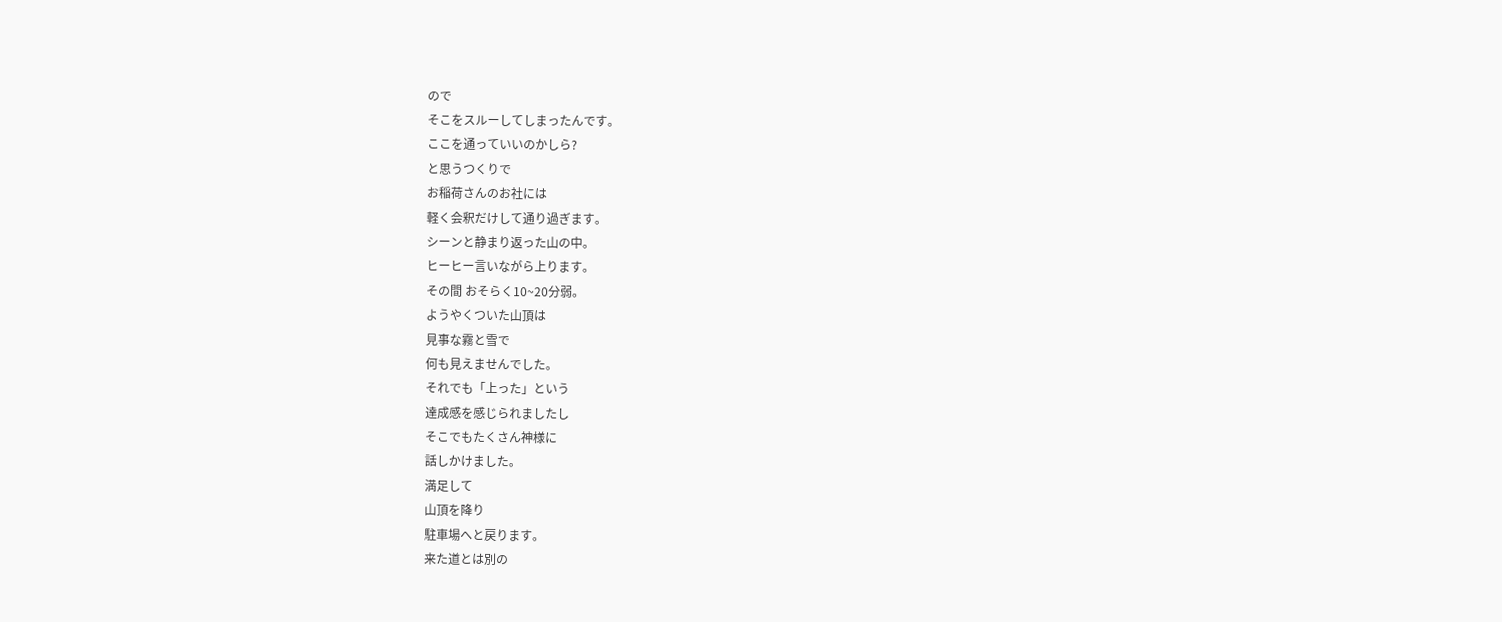ので
そこをスルーしてしまったんです。
ここを通っていいのかしら?
と思うつくりで
お稲荷さんのお社には
軽く会釈だけして通り過ぎます。
シーンと静まり返った山の中。
ヒーヒー言いながら上ります。
その間 おそらく10~20分弱。
ようやくついた山頂は
見事な霧と雪で
何も見えませんでした。
それでも「上った」という
達成感を感じられましたし
そこでもたくさん神様に
話しかけました。
満足して
山頂を降り
駐車場へと戻ります。
来た道とは別の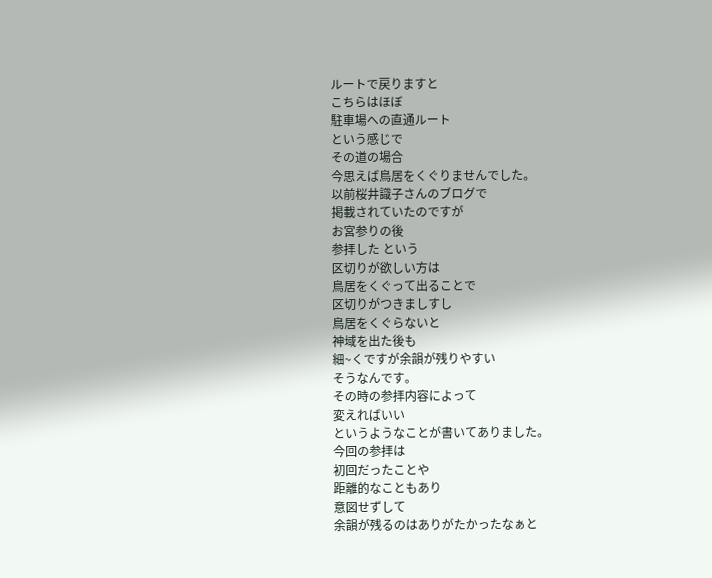ルートで戻りますと
こちらはほぼ
駐車場への直通ルート
という感じで
その道の場合
今思えば鳥居をくぐりませんでした。
以前桜井識子さんのブログで
掲載されていたのですが
お宮参りの後
参拝した という
区切りが欲しい方は
鳥居をくぐって出ることで
区切りがつきましすし
鳥居をくぐらないと
神域を出た後も
細~くですが余韻が残りやすい
そうなんです。
その時の参拝内容によって
変えればいい
というようなことが書いてありました。
今回の参拝は
初回だったことや
距離的なこともあり
意図せずして
余韻が残るのはありがたかったなぁと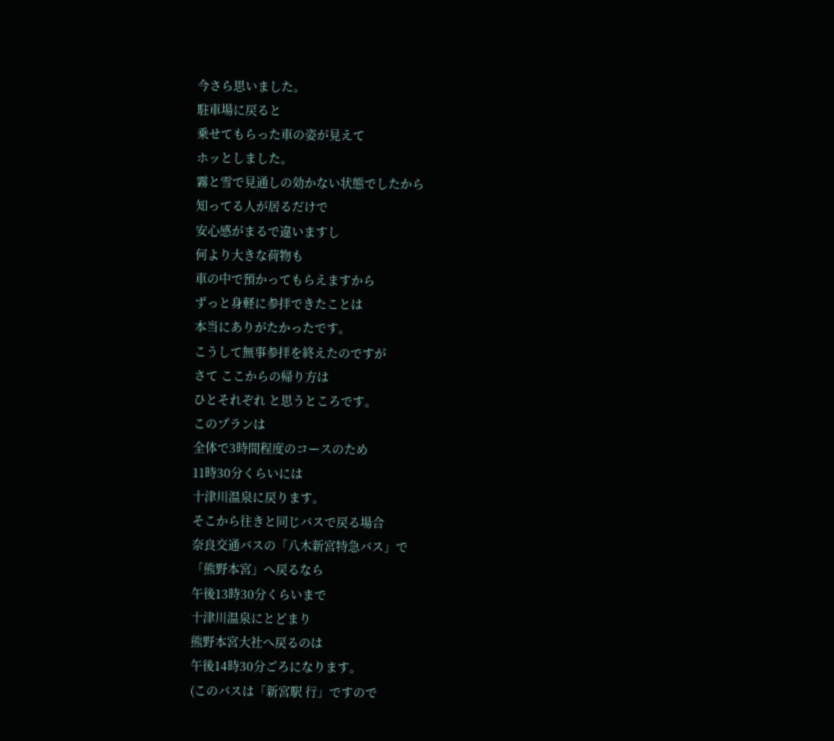今さら思いました。
駐車場に戻ると
乗せてもらった車の姿が見えて
ホッとしました。
霧と雪で見通しの効かない状態でしたから
知ってる人が居るだけで
安心感がまるで違いますし
何より大きな荷物も
車の中で預かってもらえますから
ずっと身軽に参拝できたことは
本当にありがたかったです。
こうして無事参拝を終えたのですが
さて ここからの帰り方は
ひとそれぞれ と思うところです。
このプランは
全体で3時間程度のコースのため
11時30分くらいには
十津川温泉に戻ります。
そこから往きと同じバスで戻る場合
奈良交通バスの「八木新宮特急バス」で
「熊野本宮」へ戻るなら
午後13時30分くらいまで
十津川温泉にとどまり
熊野本宮大社へ戻るのは
午後14時30分ごろになります。
(このバスは「新宮駅 行」ですので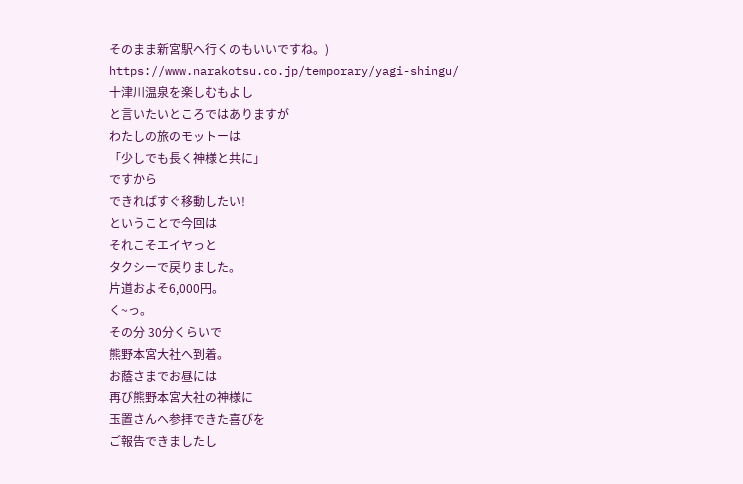そのまま新宮駅へ行くのもいいですね。)
https://www.narakotsu.co.jp/temporary/yagi-shingu/
十津川温泉を楽しむもよし
と言いたいところではありますが
わたしの旅のモットーは
「少しでも長く神様と共に」
ですから
できればすぐ移動したい!
ということで今回は
それこそエイヤっと
タクシーで戻りました。
片道およそ6,000円。
く~っ。
その分 30分くらいで
熊野本宮大社へ到着。
お蔭さまでお昼には
再び熊野本宮大社の神様に
玉置さんへ参拝できた喜びを
ご報告できましたし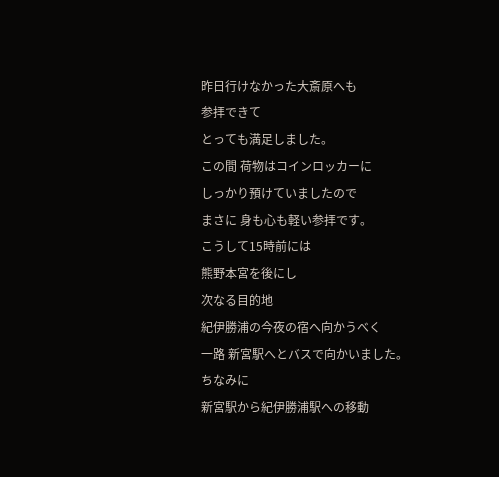昨日行けなかった大斎原へも
参拝できて
とっても満足しました。
この間 荷物はコインロッカーに
しっかり預けていましたので
まさに 身も心も軽い参拝です。
こうして15時前には
熊野本宮を後にし
次なる目的地
紀伊勝浦の今夜の宿へ向かうべく
一路 新宮駅へとバスで向かいました。
ちなみに
新宮駅から紀伊勝浦駅への移動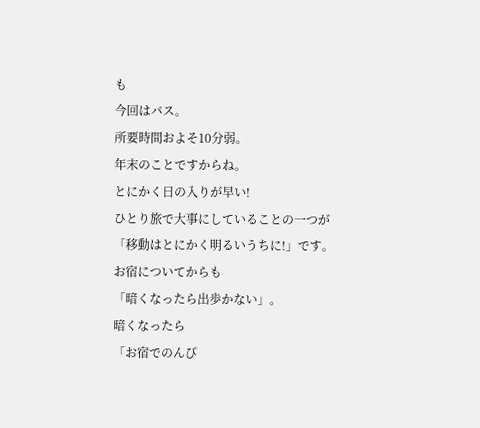も
今回はバス。
所要時間およそ10分弱。
年末のことですからね。
とにかく日の入りが早い!
ひとり旅で大事にしていることの一つが
「移動はとにかく明るいうちに!」です。
お宿についてからも
「暗くなったら出歩かない」。
暗くなったら
「お宿でのんび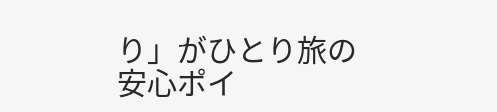り」がひとり旅の
安心ポイ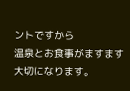ントですから
温泉とお食事がますます大切になります。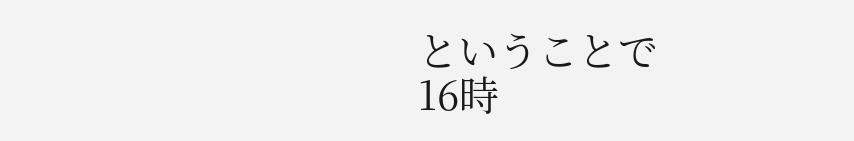ということで
16時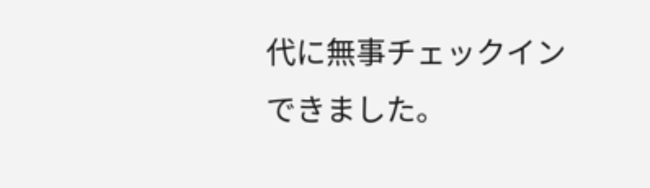代に無事チェックインできました。